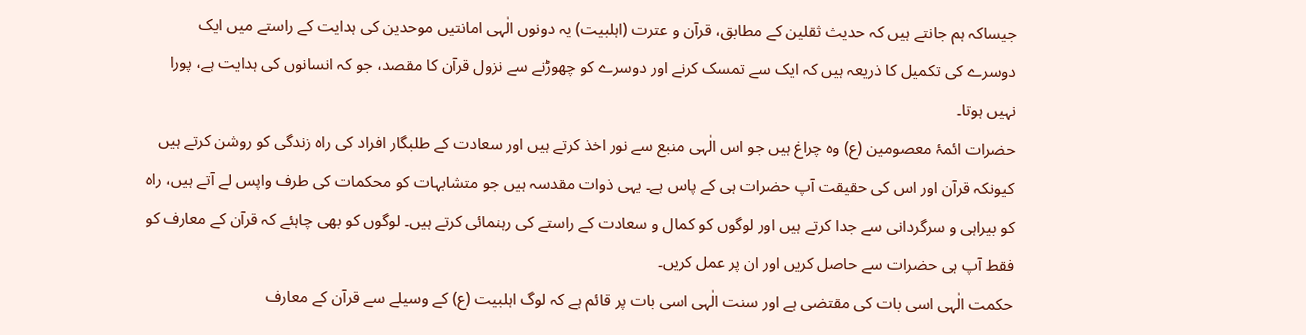جیساکہ ہم جانتے ہیں کہ حدیث ثقلین کے مطابق، قرآن و عترت (اہلبیت) یہ دونوں الٰہی امانتیں موحدین کی ہدایت کے راستے میں ایک دوسرے کی تکمیل کا ذریعہ ہیں کہ ایک سے تمسک کرنے اور دوسرے کو چھوڑنے سے نزول قرآن کا مقصد، جو کہ انسانوں کی ہدایت ہے، پورا نہیں ہوتا۔
حضرات ائمۂ معصومین (ع) وہ چراغ ہیں جو اس الٰہی منبع سے نور اخذ کرتے ہیں اور سعادت کے طلبگار افراد کی راہ زندگی کو روشن کرتے ہیں کیونکہ قرآن اور اس کی حقیقت آپ حضرات ہی کے پاس ہے۔ یہی ذوات مقدسہ ہیں جو متشابہات کو محکمات کی طرف واپس لے آتے ہیں، راہ کو بیراہی و سرگردانی سے جدا کرتے ہیں اور لوگوں کو کمال و سعادت کے راستے کی رہنمائی کرتے ہیں۔ لوگوں کو بھی چاہئے کہ قرآن کے معارف کو فقط آپ ہی حضرات سے حاصل کریں اور ان پر عمل کریں۔
حکمت الٰہی اسی بات کی مقتضی ہے اور سنت الٰہی اسی بات پر قائم ہے کہ لوگ اہلبیت (ع) کے وسیلے سے قرآن کے معارف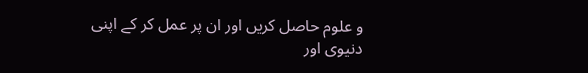و علوم حاصل کریں اور ان پر عمل کر کے اپنی دنیوی اور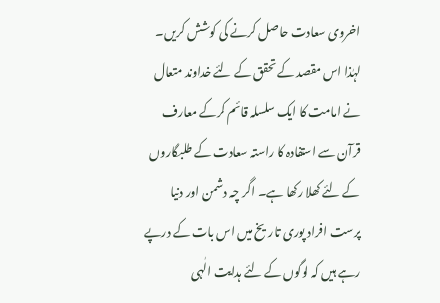اخروی سعادت حاصل کرنے کی کوشش کریں۔ لہٰذا اس مقصد کے تحقق کے لئے خداوند متعال نے امامت کا ایک سلسلہ قائم کرکے معارف قرآن سے استفادہ کا راستہ سعادت کے طلبگاروں کے لئے کھلا رکھا ہے۔ اگر چہ دشمن اور دنیا پرست افراد پوری تاریخ میں اس بات کے درپے رہے ہیں کہ لوگوں کے لئے ہدایت الٰہی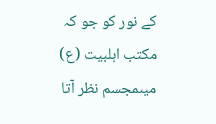کے نور کو جو کہ مکتب اہلبیت (ع) میںمجسم نظر آتا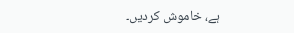ہے، خاموش کردیں۔